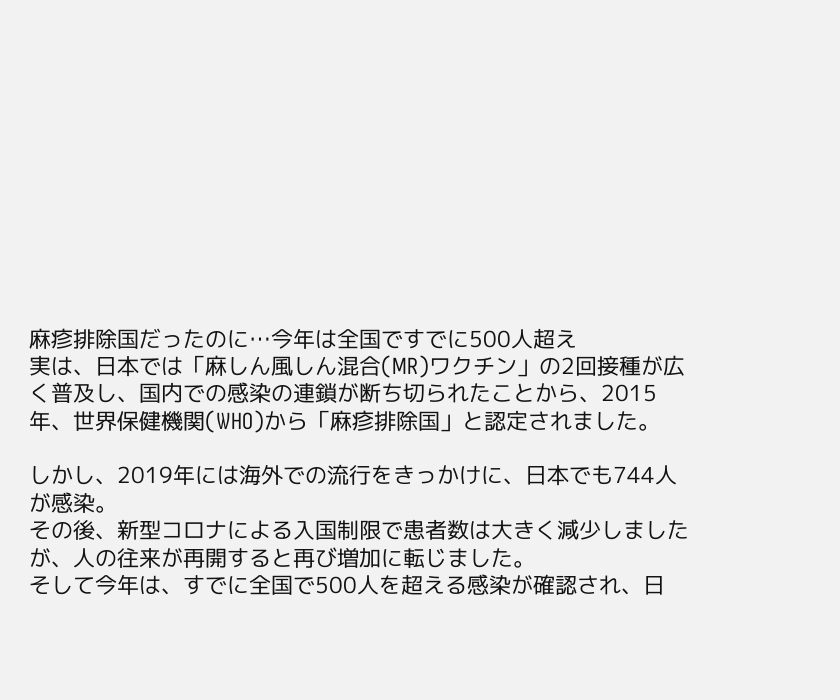麻疹排除国だったのに…今年は全国ですでに500人超え
実は、日本では「麻しん風しん混合(MR)ワクチン」の2回接種が広く普及し、国内での感染の連鎖が断ち切られたことから、2015年、世界保健機関(WHO)から「麻疹排除国」と認定されました。

しかし、2019年には海外での流行をきっかけに、日本でも744人が感染。
その後、新型コロナによる入国制限で患者数は大きく減少しましたが、人の往来が再開すると再び増加に転じました。
そして今年は、すでに全国で500人を超える感染が確認され、日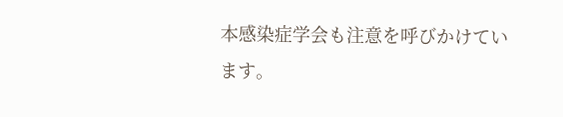本感染症学会も注意を呼びかけています。